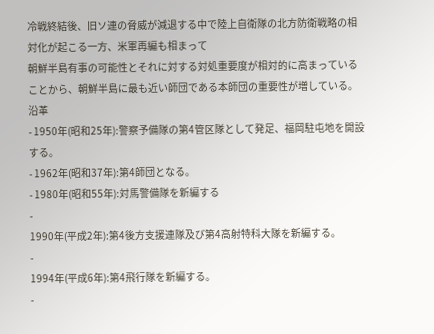冷戦終結後、旧ソ連の脅威が減退する中で陸上自衛隊の北方防衛戦略の相対化が起こる一方、米軍再編も相まって
朝鮮半島有事の可能性とそれに対する対処重要度が相対的に高まっていることから、朝鮮半島に最も近い師団である本師団の重要性が増している。
沿革
- 1950年(昭和25年):警察予備隊の第4管区隊として発足、福岡駐屯地を開設する。
- 1962年(昭和37年):第4師団となる。
- 1980年(昭和55年):対馬警備隊を新編する
-
1990年(平成2年):第4後方支援連隊及び第4高射特科大隊を新編する。
-
1994年(平成6年):第4飛行隊を新編する。
-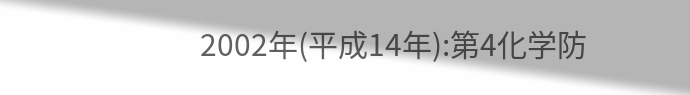2002年(平成14年):第4化学防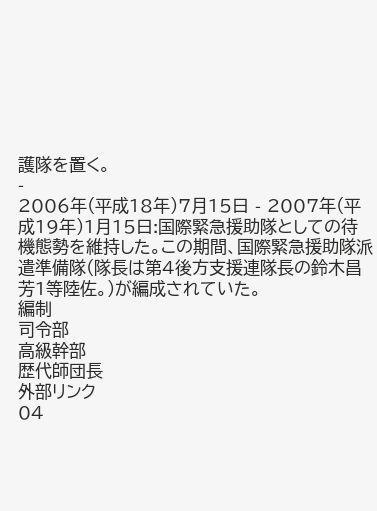護隊を置く。
-
2006年(平成18年)7月15日 - 2007年(平成19年)1月15日:国際緊急援助隊としての待機態勢を維持した。この期間、国際緊急援助隊派遣準備隊(隊長は第4後方支援連隊長の鈴木昌芳1等陸佐。)が編成されていた。
編制
司令部
高級幹部
歴代師団長
外部リンク
04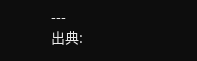---
出典: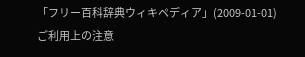「フリー百科辞典ウィキペディア」(2009-01-01)
ご利用上の注意